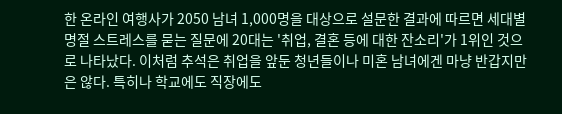한 온라인 여행사가 2050 남녀 1,000명을 대상으로 설문한 결과에 따르면 세대별 명절 스트레스를 묻는 질문에 20대는 '취업, 결혼 등에 대한 잔소리'가 1위인 것으로 나타났다. 이처럼 추석은 취업을 앞둔 청년들이나 미혼 남녀에겐 마냥 반갑지만은 않다. 특히나 학교에도 직장에도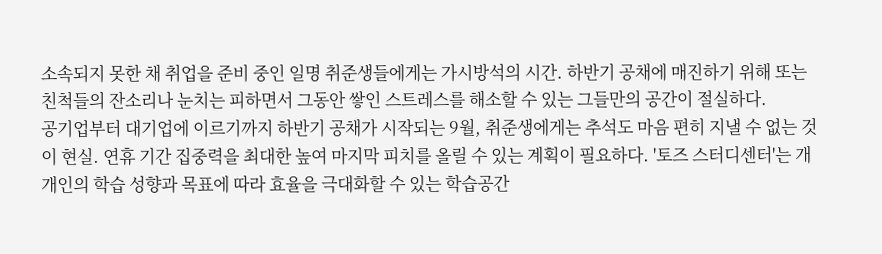소속되지 못한 채 취업을 준비 중인 일명 취준생들에게는 가시방석의 시간. 하반기 공채에 매진하기 위해 또는 친척들의 잔소리나 눈치는 피하면서 그동안 쌓인 스트레스를 해소할 수 있는 그들만의 공간이 절실하다.
공기업부터 대기업에 이르기까지 하반기 공채가 시작되는 9월, 취준생에게는 추석도 마음 편히 지낼 수 없는 것이 현실. 연휴 기간 집중력을 최대한 높여 마지막 피치를 올릴 수 있는 계획이 필요하다. '토즈 스터디센터'는 개개인의 학습 성향과 목표에 따라 효율을 극대화할 수 있는 학습공간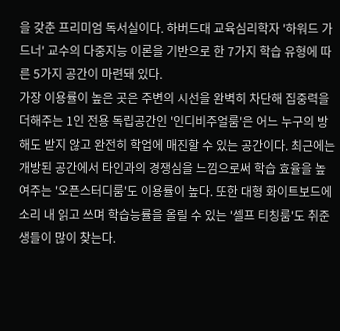을 갖춘 프리미엄 독서실이다. 하버드대 교육심리학자 '하워드 가드너' 교수의 다중지능 이론을 기반으로 한 7가지 학습 유형에 따른 5가지 공간이 마련돼 있다.
가장 이용률이 높은 곳은 주변의 시선을 완벽히 차단해 집중력을 더해주는 1인 전용 독립공간인 '인디비주얼룸'은 어느 누구의 방해도 받지 않고 완전히 학업에 매진할 수 있는 공간이다. 최근에는 개방된 공간에서 타인과의 경쟁심을 느낌으로써 학습 효율을 높여주는 '오픈스터디룸'도 이용률이 높다. 또한 대형 화이트보드에 소리 내 읽고 쓰며 학습능률을 올릴 수 있는 '셀프 티칭룸'도 취준생들이 많이 찾는다.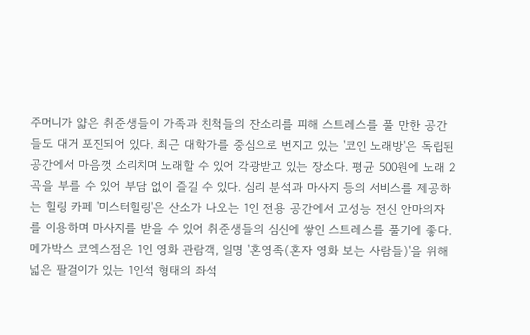주머니가 얇은 취준생들이 가족과 친척들의 잔소리를 피해 스트레스를 풀 만한 공간들도 대거 포진되어 있다. 최근 대학가를 중심으로 번지고 있는 '코인 노래방'은 독립된 공간에서 마음껏 소리치며 노래할 수 있어 각광받고 있는 장소다. 평균 500원에 노래 2곡을 부를 수 있어 부담 없이 즐길 수 있다. 심리 분석과 마사지 등의 서비스를 제공하는 힐링 카페 '미스터힐링'은 산소가 나오는 1인 전용 공간에서 고성능 전신 안마의자를 이용하며 마사지를 받을 수 있어 취준생들의 심신에 쌓인 스트레스를 풀기에 좋다. 메가박스 코엑스점은 1인 영화 관람객, 일명 '혼영족(혼자 영화 보는 사람들)'을 위해 넓은 팔걸이가 있는 1인석 형태의 좌석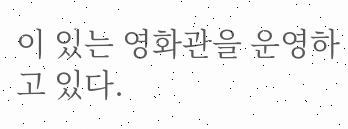이 있는 영화관을 운영하고 있다.